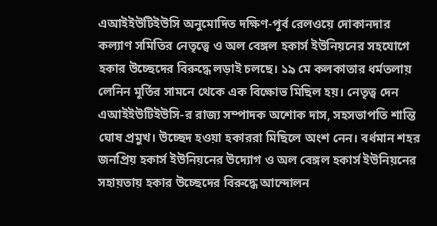এআইইউটিইউসি অনুমোদিত দক্ষিণ-পূর্ব রেলওয়ে দোকানদার কল্যাণ সমিতির নেতৃত্বে ও অল বেঙ্গল হকার্স ইউনিয়নের সহযোগে হকার উচ্ছেদের বিরুদ্ধে লড়াই চলছে। ১৯ মে কলকাতার ধর্মতলায় লেনিন মূর্তির সামনে থেকে এক বিক্ষোভ মিছিল হয়। নেতৃত্ব দেন এআইইউটিইউসি-র রাজ্য সম্পাদক অশোক দাস, সহসভাপতি শান্তি ঘোষ প্রমুখ। উচ্ছেদ হওয়া হকাররা মিছিলে অংশ নেন। বর্ধমান শহর জনপ্রিয় হকার্স ইউনিয়নের উদ্যোগ ও অল বেঙ্গল হকার্স ইউনিয়নের সহায়তায় হকার উচ্ছেদের বিরুদ্ধে আন্দোলন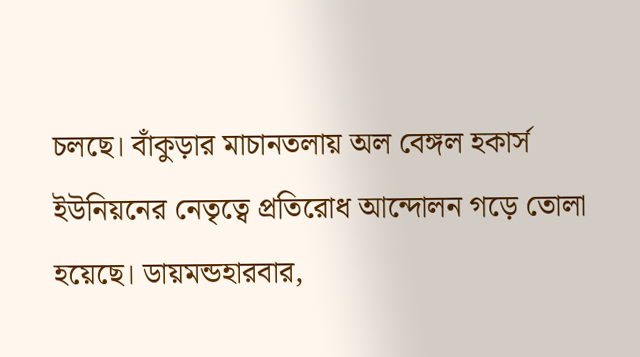চলছে। বাঁকুড়ার মাচানতলায় অল বেঙ্গল হকার্স ইউনিয়নের নেতৃত্বে প্রতিরোধ আন্দোলন গড়ে তোলা হয়েছে। ডায়মন্ডহারবার,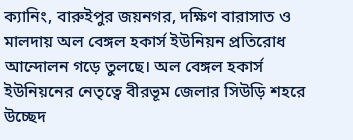ক্যানিং, বারুইপুর জয়নগর, দক্ষিণ বারাসাত ও মালদায় অল বেঙ্গল হকার্স ইউনিয়ন প্রতিরোধ আন্দোলন গড়ে তুলছে। অল বেঙ্গল হকার্স ইউনিয়নের নেতৃত্বে বীরভূম জেলার সিউড়ি শহরে উচ্ছেদ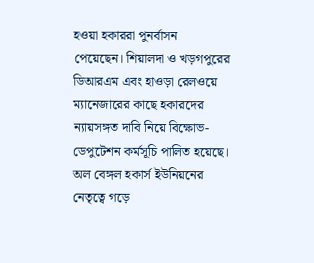হওয়া হকাররা পুনর্বাসন পেয়েছেন। শিয়ালদা ও খড়গপুরের ডিআরএম এবং হাওড়া রেলওয়ে ম্যানেজারের কাছে হকারদের ন্যায়সঙ্গত দাবি নিয়ে বিক্ষোভ-ডেপুটেশন কর্মসূচি পালিত হয়েছে। অল বেঙ্গল হকার্স ইউনিয়নের নেতৃত্বে গড়ে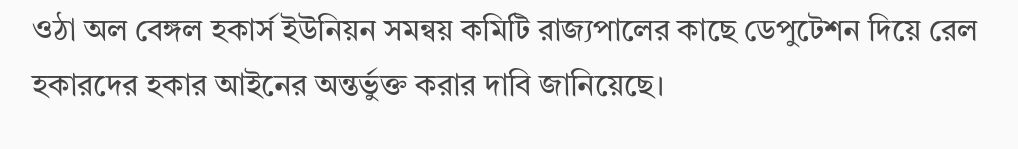ওঠা অল বেঙ্গল হকার্স ইউনিয়ন সমন্বয় কমিটি রাজ্যপালের কাছে ডেপুটেশন দিয়ে রেল হকারদের হকার আইনের অন্তর্ভুক্ত করার দাবি জানিয়েছে।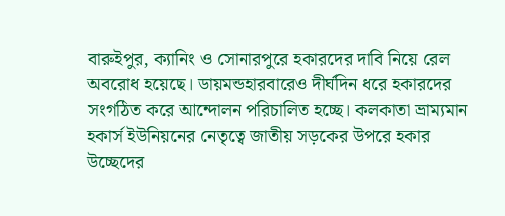বারুইপুর, ক্যানিং ও সোনারপুরে হকারদের দাবি নিয়ে রেল অবরোধ হয়েছে। ডায়মন্ডহারবারেও দীর্ঘদিন ধরে হকারদের সংগঠিত করে আন্দোলন পরিচালিত হচ্ছে। কলকাতা ভ্রাম্যমান হকার্স ইউনিয়নের নেতৃত্বে জাতীয় সড়কের উপরে হকার উচ্ছেদের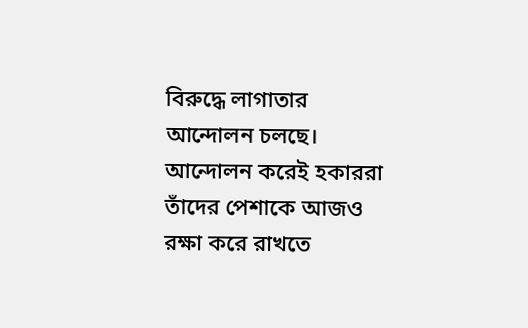বিরুদ্ধে লাগাতার আন্দোলন চলছে। আন্দোলন করেই হকাররা তাঁদের পেশাকে আজও রক্ষা করে রাখতে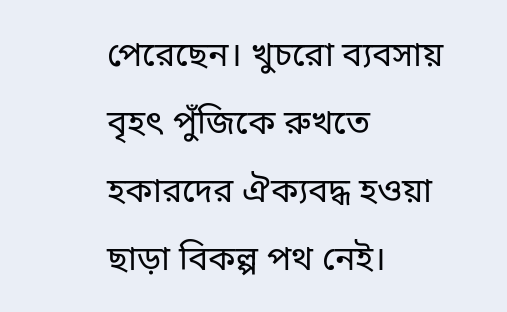পেরেছেন। খুচরো ব্যবসায় বৃহৎ পুঁজিকে রুখতে হকারদের ঐক্যবদ্ধ হওয়া ছাড়া বিকল্প পথ নেই।